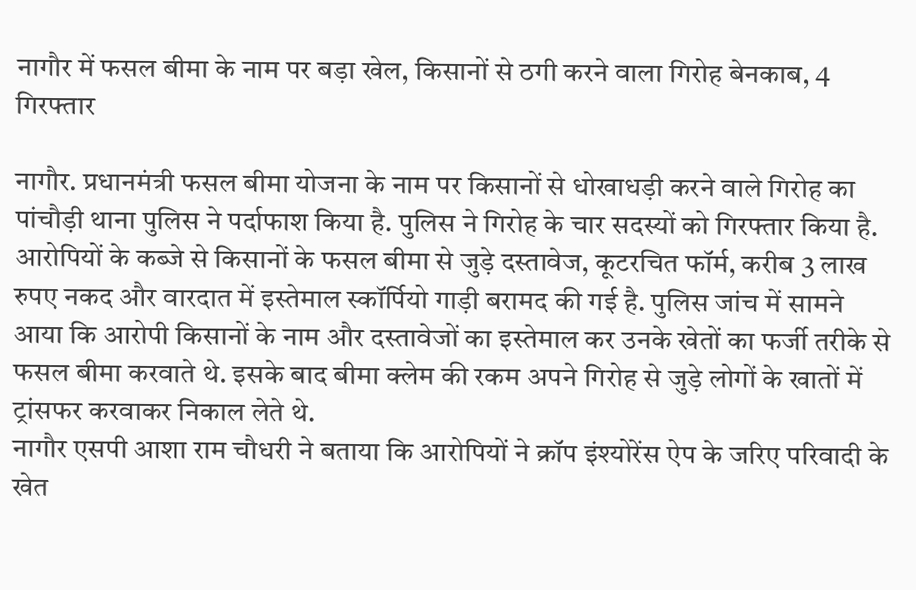नागौर में फसल बीमा के नाम पर बड़ा खेल, किसानों से ठगी करने वाला गिरोह बेनकाब, 4 गिरफ्तार

नागौर. प्रधानमंत्री फसल बीमा योजना के नाम पर किसानों से धोखाधड़ी करने वाले गिरोह का पांचौड़ी थाना पुलिस ने पर्दाफाश किया है. पुलिस ने गिरोह के चार सदस्यों को गिरफ्तार किया है. आरोपियों के कब्जे से किसानों के फसल बीमा से जुड़े दस्तावेज, कूटरचित फॉर्म, करीब 3 लाख रुपए नकद और वारदात में इस्तेमाल स्कॉर्पियो गाड़ी बरामद की गई है. पुलिस जांच में सामने आया कि आरोपी किसानों के नाम और दस्तावेजों का इस्तेमाल कर उनके खेतों का फर्जी तरीके से फसल बीमा करवाते थे. इसके बाद बीमा क्लेम की रकम अपने गिरोह से जुड़े लोगों के खातों में ट्रांसफर करवाकर निकाल लेते थे.
नागौर एसपी आशा राम चौधरी ने बताया कि आरोपियों ने क्रॉप इंश्योरेंस ऐप के जरिए परिवादी के खेत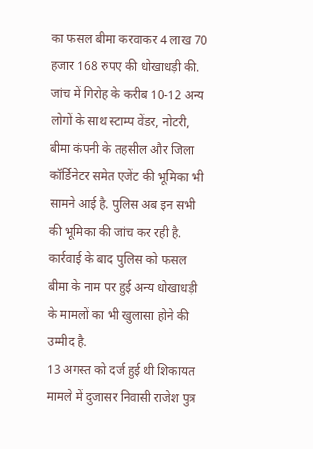का फसल बीमा करवाकर 4 लाख 70 हजार 168 रुपए की धोखाधड़ी की. जांच में गिरोह के करीब 10-12 अन्य लोगों के साथ स्टाम्प वेंडर, नोटरी, बीमा कंपनी के तहसील और जिला कॉर्डिनेटर समेत एजेंट की भूमिका भी सामने आई है. पुलिस अब इन सभी की भूमिका की जांच कर रही है. कार्रवाई के बाद पुलिस को फसल बीमा के नाम पर हुई अन्य धोखाधड़ी के मामलों का भी खुलासा होने की उम्मीद है.
13 अगस्त को दर्ज हुई थी शिकायत
मामले में दुजासर निवासी राजेश पुत्र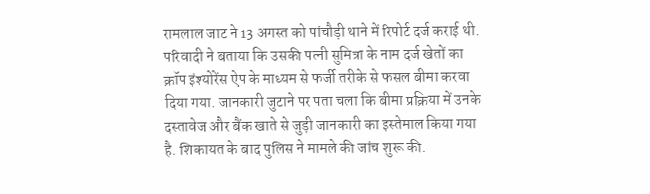रामलाल जाट ने 13 अगस्त को पांचौड़ी थाने में रिपोर्ट दर्ज कराई थी. परिवादी ने बताया कि उसकी पत्नी सुमित्रा के नाम दर्ज खेतों का क्रॉप इंश्योरेंस ऐप के माध्यम से फर्जी तरीके से फसल बीमा करवा दिया गया. जानकारी जुटाने पर पता चला कि बीमा प्रक्रिया में उनके दस्तावेज और बैंक खाते से जुड़ी जानकारी का इस्तेमाल किया गया है. शिकायत के बाद पुलिस ने मामले की जांच शुरू की.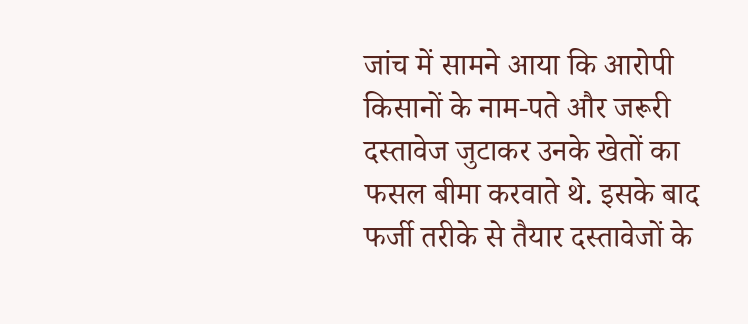जांच में सामने आया कि आरोपी किसानों के नाम-पते और जरूरी दस्तावेज जुटाकर उनके खेतों का फसल बीमा करवाते थे. इसके बाद फर्जी तरीके से तैयार दस्तावेजों के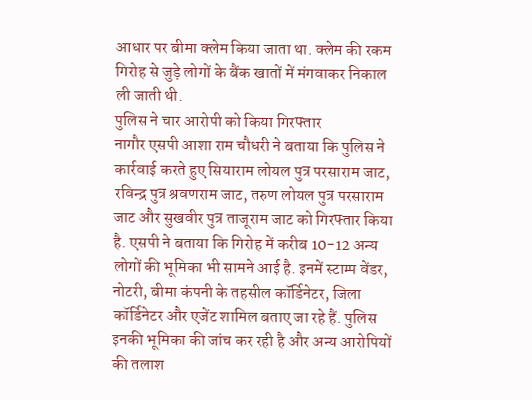आधार पर बीमा क्लेम किया जाता था. क्लेम की रकम गिरोह से जुड़े लोगों के बैंक खातों में मंगवाकर निकाल ली जाती थी.
पुलिस ने चार आरोपी को किया गिरफ्तार
नागौर एसपी आशा राम चौधरी ने बताया कि पुलिस ने कार्रवाई करते हुए सियाराम लोयल पुत्र परसाराम जाट, रविन्द्र पुत्र श्रवणराम जाट, तरुण लोयल पुत्र परसाराम जाट और सुखवीर पुत्र ताजूराम जाट को गिरफ्तार किया है. एसपी ने बताया कि गिरोह में करीब 10-12 अन्य लोगों की भूमिका भी सामने आई है. इनमें स्टाम्प वेंडर, नोटरी, बीमा कंपनी के तहसील कॉर्डिनेटर, जिला कॉर्डिनेटर और एजेंट शामिल बताए जा रहे हैं. पुलिस इनकी भूमिका की जांच कर रही है और अन्य आरोपियों की तलाश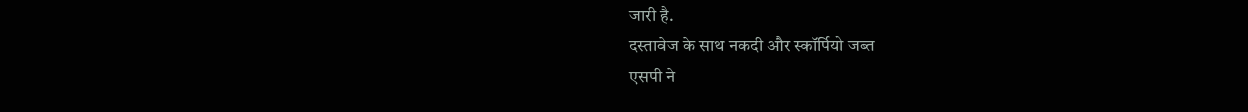जारी है.
दस्तावेज के साथ नकदी और स्कॉर्पियो जब्त
एसपी ने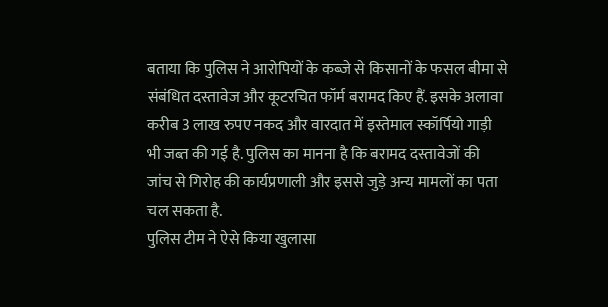बताया कि पुलिस ने आरोपियों के कब्जे से किसानों के फसल बीमा से संबंधित दस्तावेज और कूटरचित फॉर्म बरामद किए हैं. इसके अलावा करीब 3 लाख रुपए नकद और वारदात में इस्तेमाल स्कॉर्पियो गाड़ी भी जब्त की गई है. पुलिस का मानना है कि बरामद दस्तावेजों की जांच से गिरोह की कार्यप्रणाली और इससे जुड़े अन्य मामलों का पता चल सकता है.
पुलिस टीम ने ऐसे किया खुलासा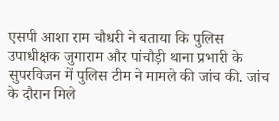एसपी आशा राम चौधरी ने बताया कि पुलिस उपाधीक्षक जुगाराम और पांचौड़ी थाना प्रभारी के सुपरविजन में पुलिस टीम ने मामले की जांच की. जांच के दौरान मिले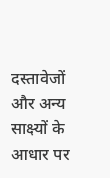दस्तावेजों और अन्य साक्ष्यों के आधार पर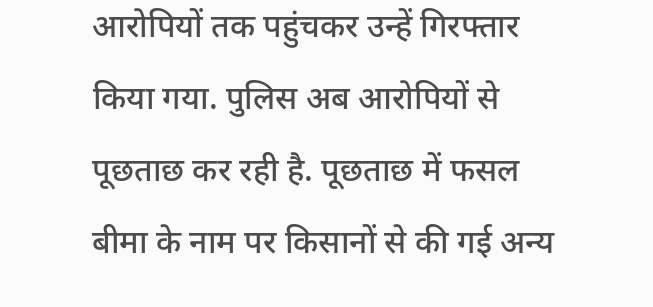आरोपियों तक पहुंचकर उन्हें गिरफ्तार किया गया. पुलिस अब आरोपियों से पूछताछ कर रही है. पूछताछ में फसल बीमा के नाम पर किसानों से की गई अन्य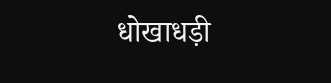धोखाधड़ी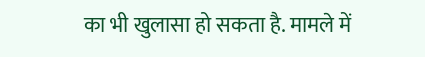का भी खुलासा हो सकता है. मामले में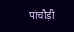पांचौड़ी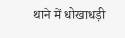थाने में धोखाधड़ी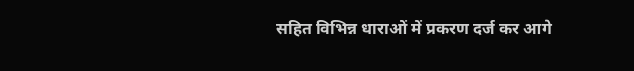सहित विभिन्न धाराओं में प्रकरण दर्ज कर आगे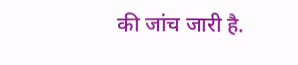की जांच जारी है.